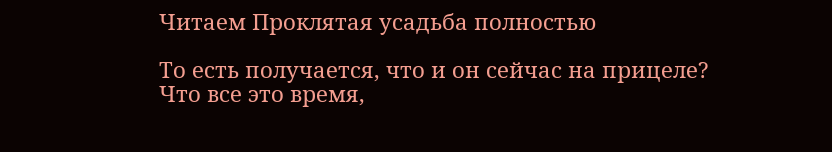Читаем Проклятая усадьба полностью

То есть получается, что и он сейчас на прицеле? Что все это время,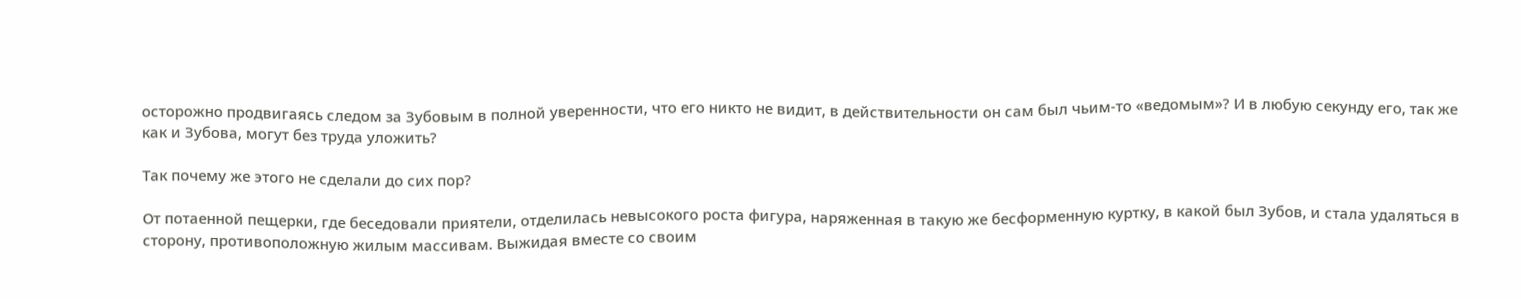осторожно продвигаясь следом за Зубовым в полной уверенности, что его никто не видит, в действительности он сам был чьим-то «ведомым»? И в любую секунду его, так же как и Зубова, могут без труда уложить?

Так почему же этого не сделали до сих пор?

От потаенной пещерки, где беседовали приятели, отделилась невысокого роста фигура, наряженная в такую же бесформенную куртку, в какой был Зубов, и стала удаляться в сторону, противоположную жилым массивам. Выжидая вместе со своим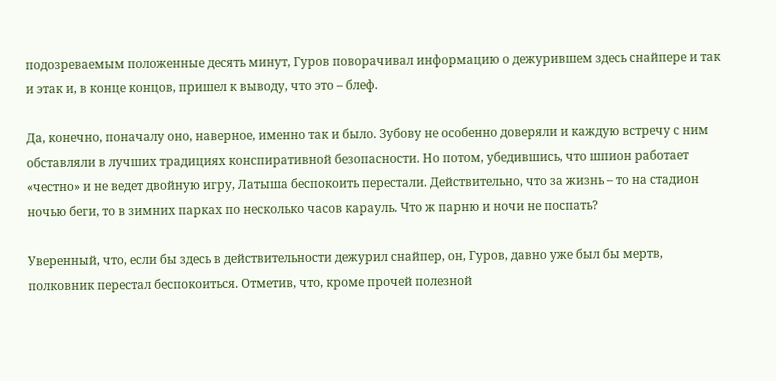подозреваемым положенные десять минут, Гуров поворачивал информацию о дежурившем здесь снайпере и так и этак и, в конце концов, пришел к выводу, что это – блеф.

Да, конечно, поначалу оно, наверное, именно так и было. Зубову не особенно доверяли и каждую встречу с ним обставляли в лучших традициях конспиративной безопасности. Но потом, убедившись, что шпион работает «честно» и не ведет двойную игру, Латыша беспокоить перестали. Действительно, что за жизнь – то на стадион ночью беги, то в зимних парках по несколько часов карауль. Что ж парню и ночи не поспать?

Уверенный, что, если бы здесь в действительности дежурил снайпер, он, Гуров, давно уже был бы мертв, полковник перестал беспокоиться. Отметив, что, кроме прочей полезной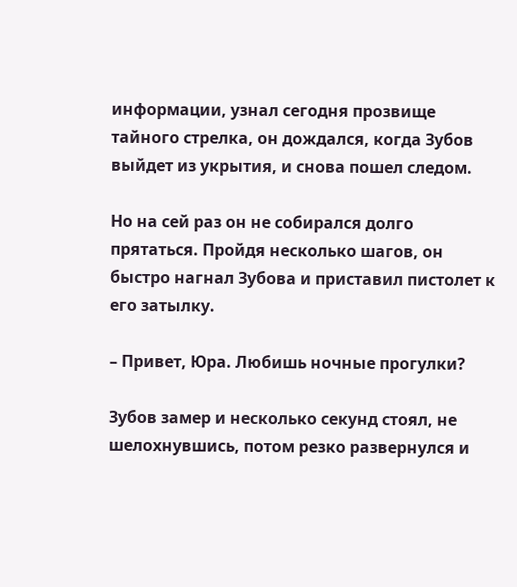информации, узнал сегодня прозвище тайного стрелка, он дождался, когда Зубов выйдет из укрытия, и снова пошел следом.

Но на сей раз он не собирался долго прятаться. Пройдя несколько шагов, он быстро нагнал Зубова и приставил пистолет к его затылку.

– Привет, Юра. Любишь ночные прогулки?

Зубов замер и несколько секунд стоял, не шелохнувшись, потом резко развернулся и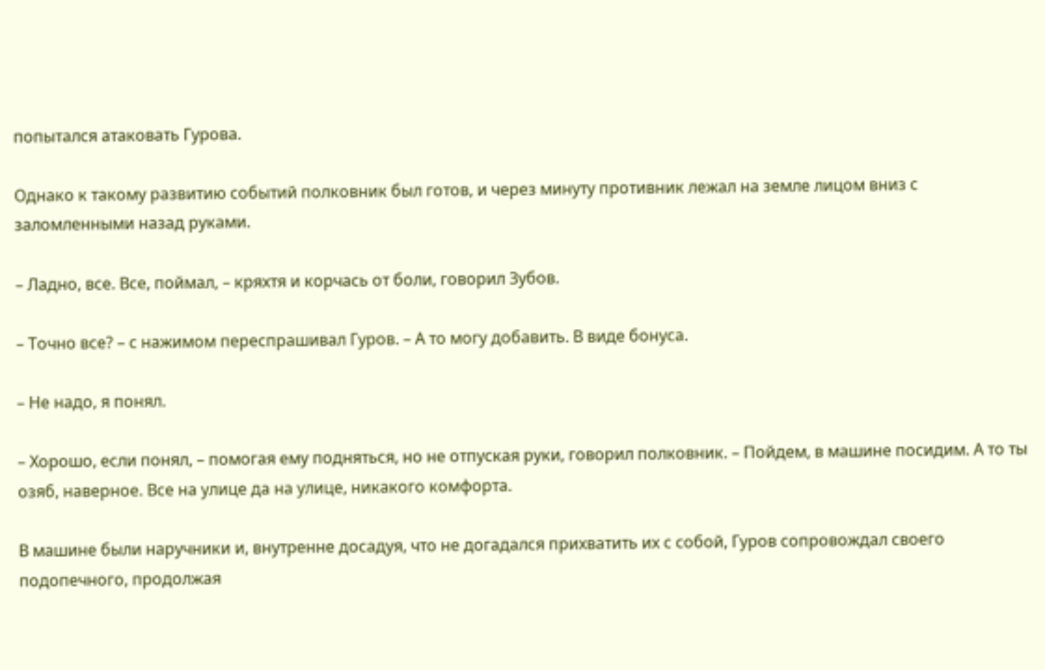попытался атаковать Гурова.

Однако к такому развитию событий полковник был готов, и через минуту противник лежал на земле лицом вниз с заломленными назад руками.

– Ладно, все. Все, поймал, – кряхтя и корчась от боли, говорил Зубов.

– Точно все? – с нажимом переспрашивал Гуров. – А то могу добавить. В виде бонуса.

– Не надо, я понял.

– Хорошо, если понял, – помогая ему подняться, но не отпуская руки, говорил полковник. – Пойдем, в машине посидим. А то ты озяб, наверное. Все на улице да на улице, никакого комфорта.

В машине были наручники и, внутренне досадуя, что не догадался прихватить их с собой, Гуров сопровождал своего подопечного, продолжая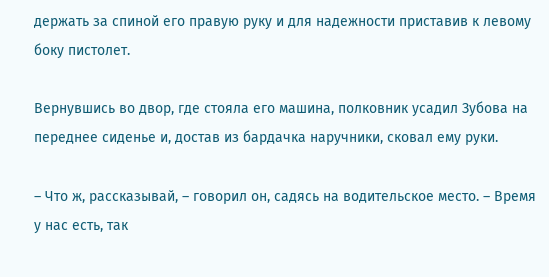держать за спиной его правую руку и для надежности приставив к левому боку пистолет.

Вернувшись во двор, где стояла его машина, полковник усадил Зубова на переднее сиденье и, достав из бардачка наручники, сковал ему руки.

– Что ж, рассказывай, – говорил он, садясь на водительское место. – Время у нас есть, так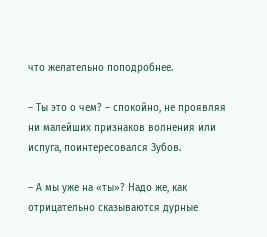что желательно поподробнее.

– Ты это о чем? – спокойно, не проявляя ни малейших признаков волнения или испуга, поинтересовался Зубов.

– А мы уже на «ты»? Надо же, как отрицательно сказываются дурные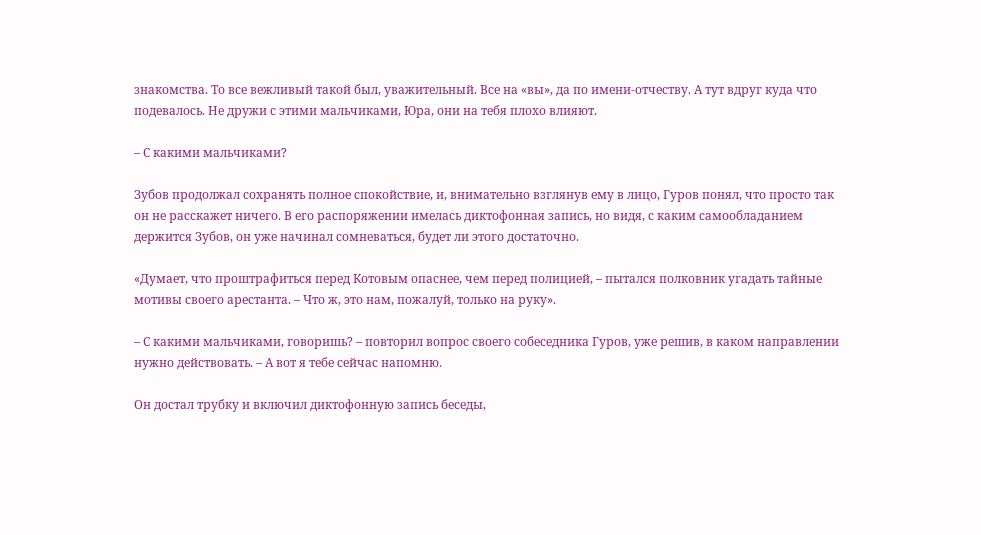знакомства. То все вежливый такой был, уважительный. Все на «вы», да по имени-отчеству. А тут вдруг куда что подевалось. Не дружи с этими мальчиками, Юра, они на тебя плохо влияют.

– С какими мальчиками?

Зубов продолжал сохранять полное спокойствие, и, внимательно взглянув ему в лицо, Гуров понял, что просто так он не расскажет ничего. В его распоряжении имелась диктофонная запись, но видя, с каким самообладанием держится Зубов, он уже начинал сомневаться, будет ли этого достаточно.

«Думает, что проштрафиться перед Котовым опаснее, чем перед полицией, – пытался полковник угадать тайные мотивы своего арестанта. – Что ж, это нам, пожалуй, только на руку».

– С какими мальчиками, говоришь? – повторил вопрос своего собеседника Гуров, уже решив, в каком направлении нужно действовать. – А вот я тебе сейчас напомню.

Он достал трубку и включил диктофонную запись беседы,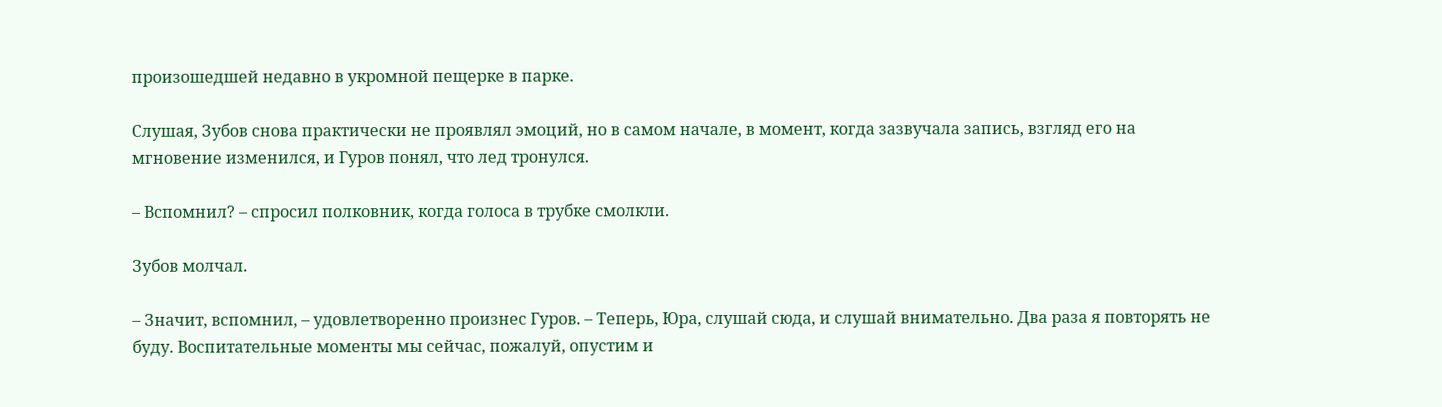произошедшей недавно в укромной пещерке в парке.

Слушая, Зубов снова практически не проявлял эмоций, но в самом начале, в момент, когда зазвучала запись, взгляд его на мгновение изменился, и Гуров понял, что лед тронулся.

– Вспомнил? – спросил полковник, когда голоса в трубке смолкли.

Зубов молчал.

– Значит, вспомнил, – удовлетворенно произнес Гуров. – Теперь, Юра, слушай сюда, и слушай внимательно. Два раза я повторять не буду. Воспитательные моменты мы сейчас, пожалуй, опустим и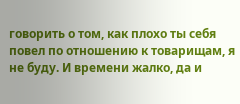говорить о том, как плохо ты себя повел по отношению к товарищам, я не буду. И времени жалко, да и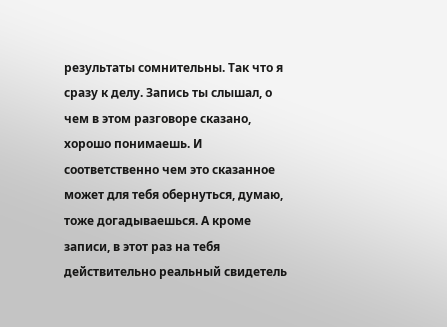результаты сомнительны. Так что я сразу к делу. Запись ты слышал, о чем в этом разговоре сказано, хорошо понимаешь. И соответственно чем это сказанное может для тебя обернуться, думаю, тоже догадываешься. А кроме записи, в этот раз на тебя действительно реальный свидетель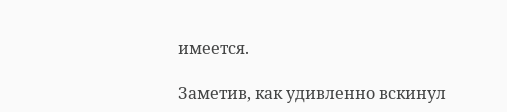имеется.

Заметив, как удивленно вскинул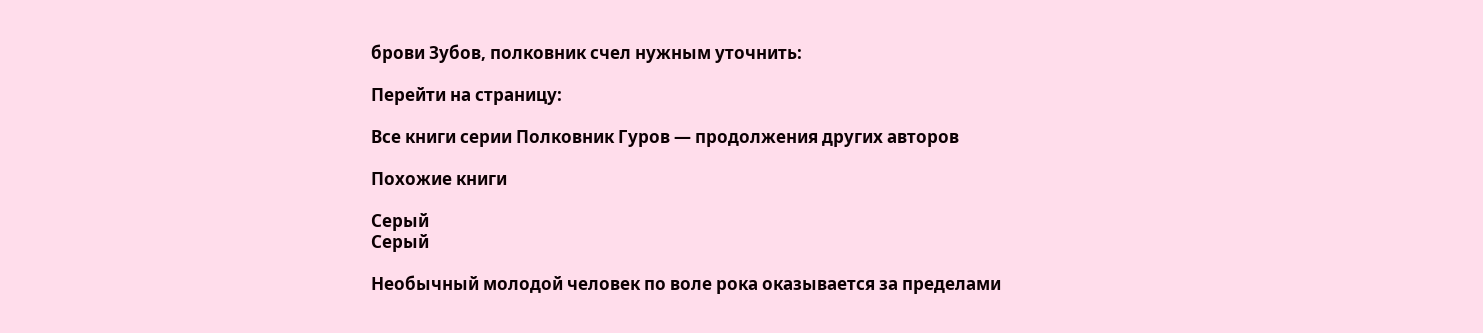брови Зубов, полковник счел нужным уточнить:

Перейти на страницу:

Все книги серии Полковник Гуров — продолжения других авторов

Похожие книги

Серый
Серый

Необычный молодой человек по воле рока оказывается за пределами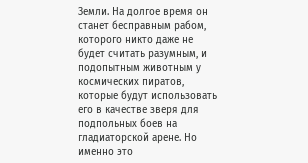Земли. На долгое время он станет бесправным рабом, которого никто даже не будет считать разумным, и подопытным животным у космических пиратов, которые будут использовать его в качестве зверя для подпольных боев на гладиаторской арене. Но именно это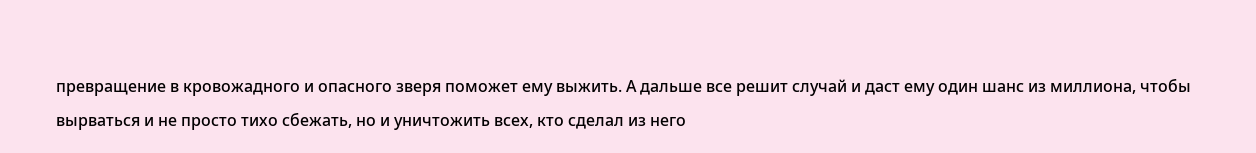превращение в кровожадного и опасного зверя поможет ему выжить. А дальше все решит случай и даст ему один шанс из миллиона, чтобы вырваться и не просто тихо сбежать, но и уничтожить всех, кто сделал из него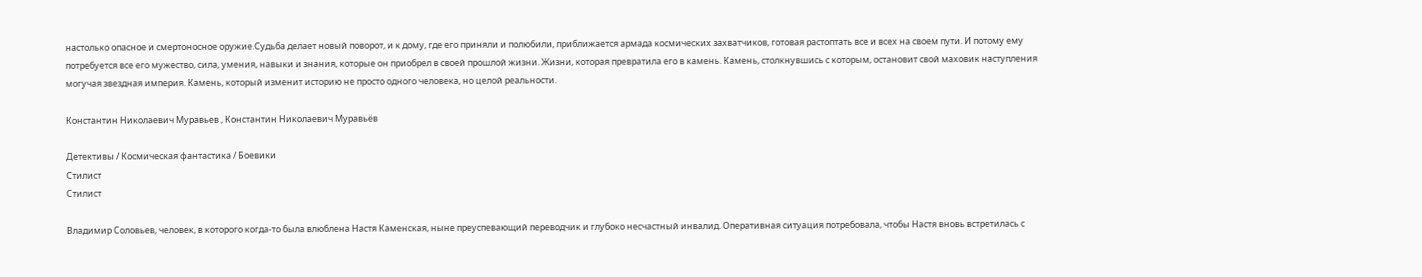настолько опасное и смертоносное оружие.Судьба делает новый поворот, и к дому, где его приняли и полюбили, приближается армада космических захватчиков, готовая растоптать все и всех на своем пути. И потому ему потребуется все его мужество, сила, умения, навыки и знания, которые он приобрел в своей прошлой жизни. Жизни, которая превратила его в камень. Камень, столкнувшись с которым, остановит свой маховик наступления могучая звездная империя. Камень, который изменит историю не просто одного человека, но целой реальности.

Константин Николаевич Муравьев , Константин Николаевич Муравьёв

Детективы / Космическая фантастика / Боевики
Стилист
Стилист

Владимир Соловьев, человек, в которого когда-то была влюблена Настя Каменская, ныне преуспевающий переводчик и глубоко несчастный инвалид. Оперативная ситуация потребовала, чтобы Настя вновь встретилась с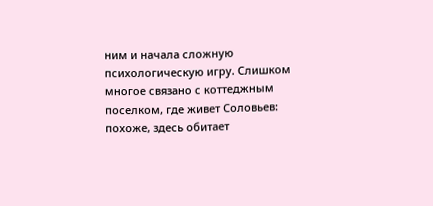ним и начала сложную психологическую игру. Слишком многое связано с коттеджным поселком, где живет Соловьев: похоже, здесь обитает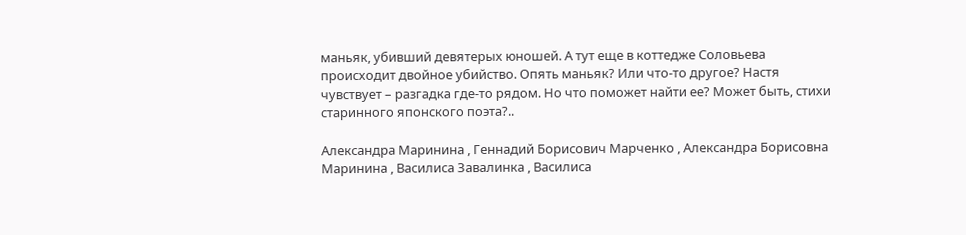маньяк, убивший девятерых юношей. А тут еще в коттедже Соловьева происходит двойное убийство. Опять маньяк? Или что-то другое? Настя чувствует – разгадка где-то рядом. Но что поможет найти ее? Может быть, стихи старинного японского поэта?..

Александра Маринина , Геннадий Борисович Марченко , Александра Борисовна Маринина , Василиса Завалинка , Василиса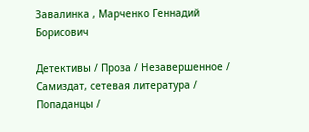Завалинка , Марченко Геннадий Борисович

Детективы / Проза / Незавершенное / Самиздат, сетевая литература / Попаданцы /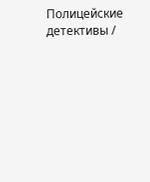Полицейские детективы /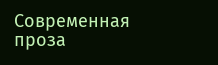Современная проза